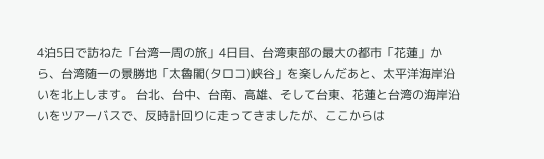4泊5日で訪ねた「台湾一周の旅」4日目、台湾東部の最大の都市「花蓮」から、台湾随一の景勝地「太魯閣(タロコ)峡谷」を楽しんだあと、太平洋海岸沿いを北上します。 台北、台中、台南、高雄、そして台東、花蓮と台湾の海岸沿いをツアーバスで、反時計回りに走ってきましたが、ここからは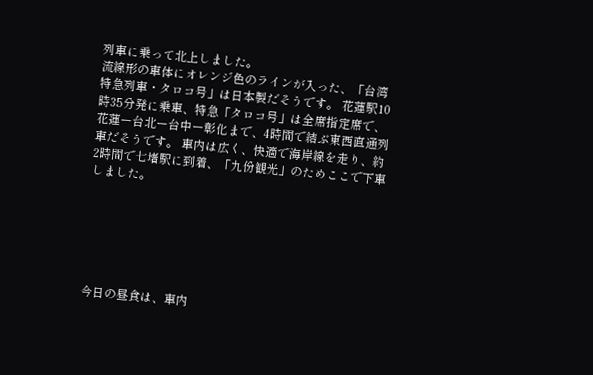列車に乗って北上しました。
流線形の車体にオレンジ色のラインが入った、「台湾特急列車・タロコ号」は日本製だそうです。 花蓮駅10時35分発に乗車、特急「タロコ号」は全席指定席で、花蓮ー台北ー台中ー彰化まで、4時間で結ぶ東西直通列車だそうです。 車内は広く、快適で海岸線を走り、約2時間で七堵駅に到着、「九份観光」のためここで下車しました。






今日の昼食は、車内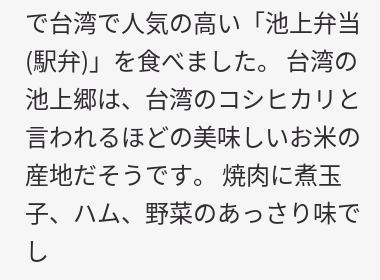で台湾で人気の高い「池上弁当(駅弁)」を食べました。 台湾の池上郷は、台湾のコシヒカリと言われるほどの美味しいお米の産地だそうです。 焼肉に煮玉子、ハム、野菜のあっさり味でし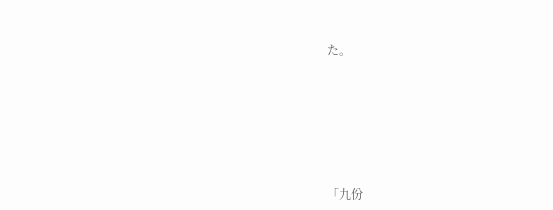た。








「九份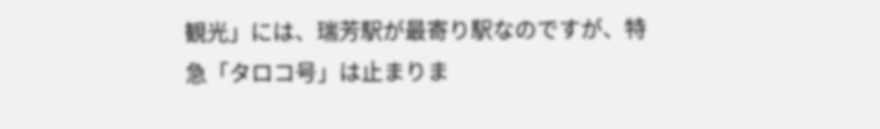観光」には、瑞芳駅が最寄り駅なのですが、特急「タロコ号」は止まりま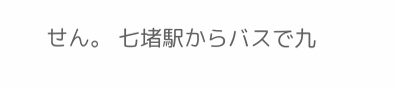せん。 七堵駅からバスで九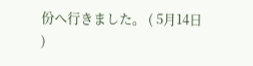份へ行きました。 ( 5月14日 )